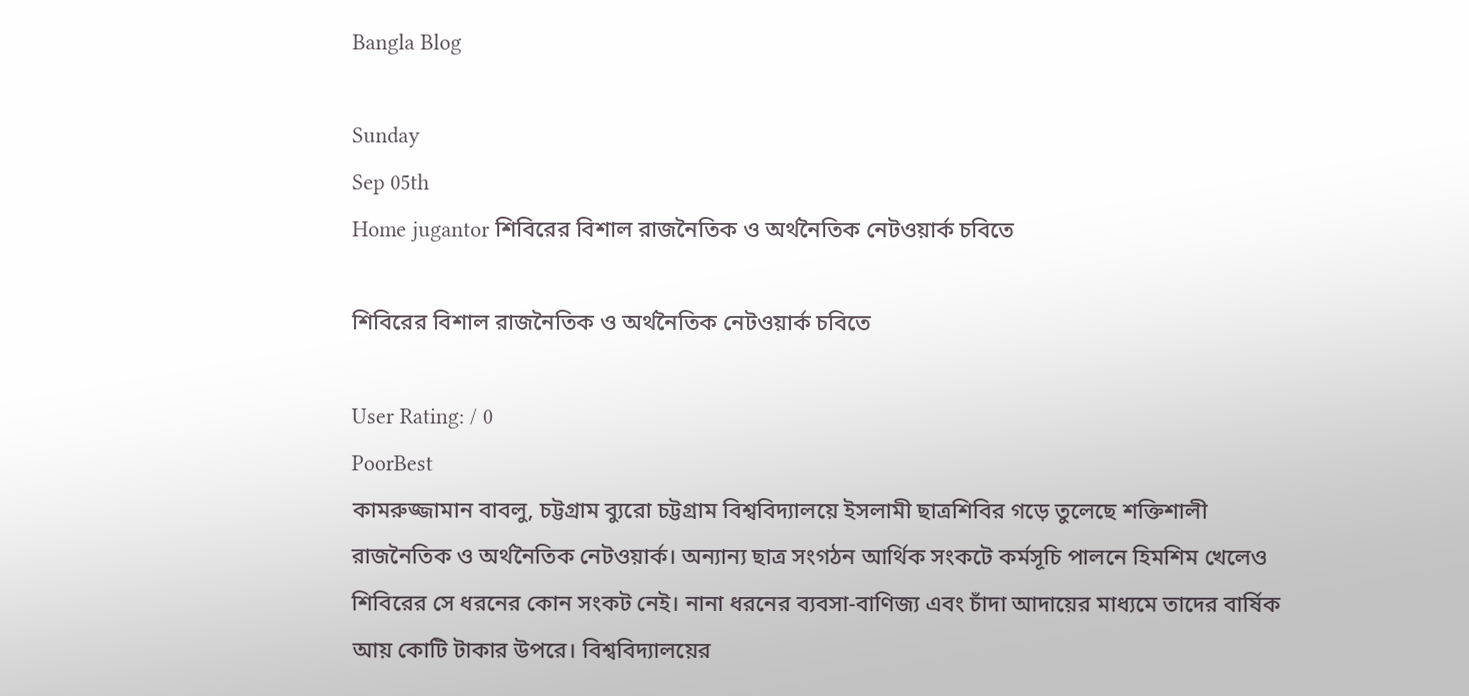Bangla Blog

Sunday
Sep 05th
Home jugantor শিবিরের বিশাল রাজনৈতিক ও অর্থনৈতিক নেটওয়ার্ক চবিতে

শিবিরের বিশাল রাজনৈতিক ও অর্থনৈতিক নেটওয়ার্ক চবিতে

User Rating: / 0
PoorBest
কামরুজ্জামান বাবলু, চট্টগ্রাম ব্যুরো চট্টগ্রাম বিশ্ববিদ্যালয়ে ইসলামী ছাত্রশিবির গড়ে তুলেছে শক্তিশালী রাজনৈতিক ও অর্থনৈতিক নেটওয়ার্ক। অন্যান্য ছাত্র সংগঠন আর্থিক সংকটে কর্মসূচি পালনে হিমশিম খেলেও শিবিরের সে ধরনের কোন সংকট নেই। নানা ধরনের ব্যবসা-বাণিজ্য এবং চাঁদা আদায়ের মাধ্যমে তাদের বার্ষিক আয় কোটি টাকার উপরে। বিশ্ববিদ্যালয়ের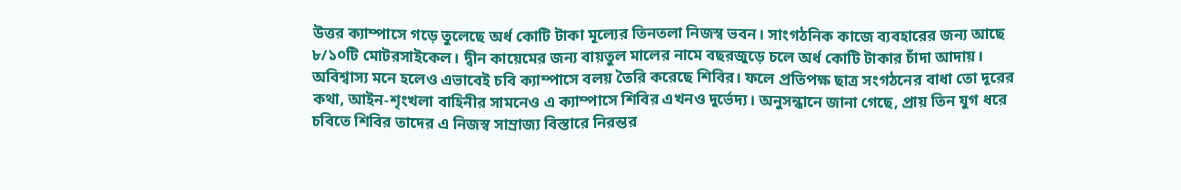উত্তর ক্যাম্পাসে গড়ে তুলেছে অর্ধ কোটি টাকা মূল্যের তিনতলা নিজস্ব ভবন। সাংগঠনিক কাজে ব্যবহারের জন্য আছে ৮/১০টি মোটরসাইকেল। দ্বীন কায়েমের জন্য বায়তুল মালের নামে বছরজুড়ে চলে অর্ধ কোটি টাকার চাঁদা আদায়। অবিশ্বাস্য মনে হলেও এভাবেই চবি ক্যাম্পাসে বলয় তৈরি করেছে শিবির। ফলে প্রতিপক্ষ ছাত্র সংগঠনের বাধা তো দূরের কথা, আইন-শৃংখলা বাহিনীর সামনেও এ ক্যাম্পাসে শিবির এখনও দুর্ভেদ্য। অনুসন্ধানে জানা গেছে, প্রায় তিন যুগ ধরে চবিতে শিবির তাদের এ নিজস্ব সাম্রাজ্য বিস্তারে নিরন্তর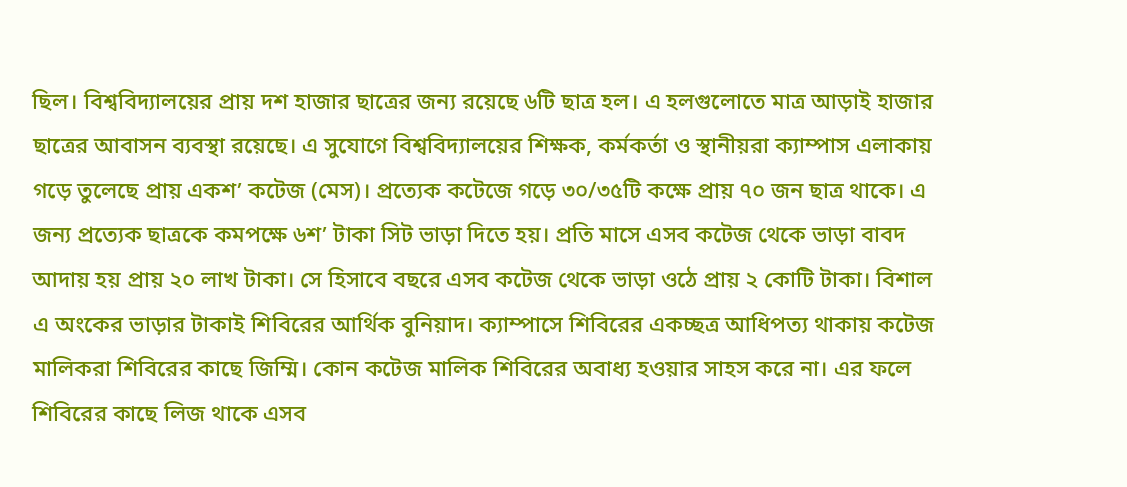ছিল। বিশ্ববিদ্যালয়ের প্রায় দশ হাজার ছাত্রের জন্য রয়েছে ৬টি ছাত্র হল। এ হলগুলোতে মাত্র আড়াই হাজার ছাত্রের আবাসন ব্যবস্থা রয়েছে। এ সুযোগে বিশ্ববিদ্যালয়ের শিক্ষক, কর্মকর্তা ও স্থানীয়রা ক্যাম্পাস এলাকায় গড়ে তুলেছে প্রায় একশ’ কটেজ (মেস)। প্রত্যেক কটেজে গড়ে ৩০/৩৫টি কক্ষে প্রায় ৭০ জন ছাত্র থাকে। এ জন্য প্রত্যেক ছাত্রকে কমপক্ষে ৬শ’ টাকা সিট ভাড়া দিতে হয়। প্রতি মাসে এসব কটেজ থেকে ভাড়া বাবদ আদায় হয় প্রায় ২০ লাখ টাকা। সে হিসাবে বছরে এসব কটেজ থেকে ভাড়া ওঠে প্রায় ২ কোটি টাকা। বিশাল এ অংকের ভাড়ার টাকাই শিবিরের আর্থিক বুনিয়াদ। ক্যাম্পাসে শিবিরের একচ্ছত্র আধিপত্য থাকায় কটেজ মালিকরা শিবিরের কাছে জিম্মি। কোন কটেজ মালিক শিবিরের অবাধ্য হওয়ার সাহস করে না। এর ফলে শিবিরের কাছে লিজ থাকে এসব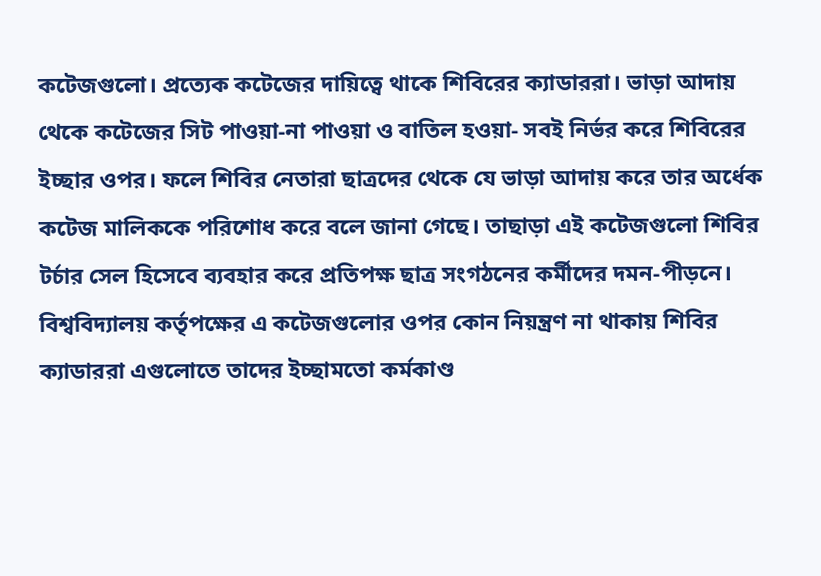কটেজগুলো। প্রত্যেক কটেজের দায়িত্বে থাকে শিবিরের ক্যাডাররা। ভাড়া আদায় থেকে কটেজের সিট পাওয়া-না পাওয়া ও বাতিল হওয়া- সবই নির্ভর করে শিবিরের ইচ্ছার ওপর। ফলে শিবির নেতারা ছাত্রদের থেকে যে ভাড়া আদায় করে তার অর্ধেক কটেজ মালিককে পরিশোধ করে বলে জানা গেছে। তাছাড়া এই কটেজগুলো শিবির টর্চার সেল হিসেবে ব্যবহার করে প্রতিপক্ষ ছাত্র সংগঠনের কর্মীদের দমন-পীড়নে। বিশ্ববিদ্যালয় কর্তৃপক্ষের এ কটেজগুলোর ওপর কোন নিয়ন্ত্রণ না থাকায় শিবির ক্যাডাররা এগুলোতে তাদের ইচ্ছামতো কর্মকাণ্ড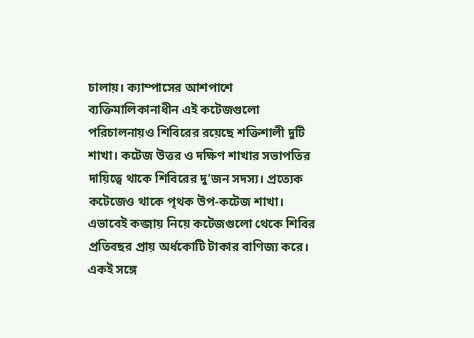চালায়। ক্যাম্পাসের আশপাশে ব্যক্তিমালিকানাধীন এই কটেজগুলো পরিচালনায়ও শিবিরের রয়েছে শক্তিশালী দুটি শাখা। কটেজ উত্তর ও দক্ষিণ শাখার সভাপতির দায়িত্বে থাকে শিবিরের দু’জন সদস্য। প্রত্যেক কটেজেও থাকে পৃথক উপ-কটেজ শাখা। এভাবেই কব্জায় নিয়ে কটেজগুলো থেকে শিবির প্রতিবছর প্রায় অর্ধকোটি টাকার বাণিজ্য করে। একই সঙ্গে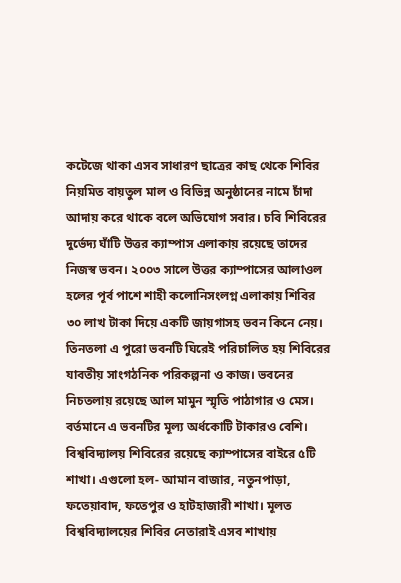কটেজে থাকা এসব সাধারণ ছাত্রের কাছ থেকে শিবির নিয়মিত বায়তুল মাল ও বিভিন্ন অনুষ্ঠানের নামে চাঁদা আদায় করে থাকে বলে অভিযোগ সবার। চবি শিবিরের দুর্ভেদ্য ঘাঁটি উত্তর ক্যাম্পাস এলাকায় রয়েছে তাদের নিজস্ব ভবন। ২০০৩ সালে উত্তর ক্যাম্পাসের আলাওল হলের পূর্ব পাশে শাহী কলোনিসংলগ্ন এলাকায় শিবির ৩০ লাখ টাকা দিয়ে একটি জায়গাসহ ভবন কিনে নেয়। তিনতলা এ পুরো ভবনটি ঘিরেই পরিচালিত হয় শিবিরের যাবতীয় সাংগঠনিক পরিকল্পনা ও কাজ। ভবনের নিচতলায় রয়েছে আল মামুন স্মৃতি পাঠাগার ও মেস। বর্তমানে এ ভবনটির মূল্য অর্ধকোটি টাকারও বেশি। বিশ্ববিদ্যালয় শিবিরের রয়েছে ক্যাম্পাসের বাইরে ৫টি শাখা। এগুলো হল- আমান বাজার, নতুনপাড়া, ফতেয়াবাদ, ফতেপুর ও হাটহাজারী শাখা। মূলত বিশ্ববিদ্যালয়ের শিবির নেতারাই এসব শাখায়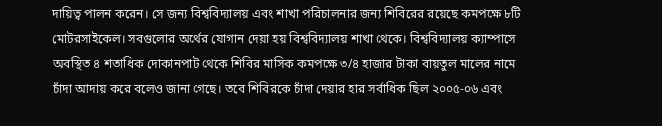দায়িত্ব পালন করেন। সে জন্য বিশ্ববিদ্যালয় এবং শাখা পরিচালনার জন্য শিবিরের রয়েছে কমপক্ষে ৮টি মোটরসাইকেল। সবগুলোর অর্থের যোগান দেয়া হয় বিশ্ববিদ্যালয় শাখা থেকে। বিশ্ববিদ্যালয় ক্যাম্পাসে অবস্থিত ৪ শতাধিক দোকানপাট থেকে শিবির মাসিক কমপক্ষে ৩/৪ হাজার টাকা বায়তুল মালের নামে চাঁদা আদায় করে বলেও জানা গেছে। তবে শিবিরকে চাঁদা দেয়ার হার সর্বাধিক ছিল ২০০৫-০৬ এবং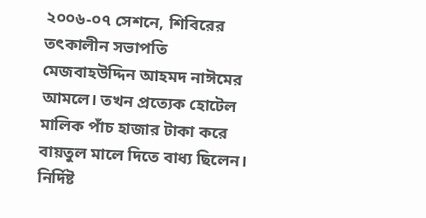২০০৬-০৭ সেশনে, শিবিরের তৎকালীন সভাপতি মেজবাহউদ্দিন আহমদ নাঈমের আমলে। তখন প্রত্যেক হোটেল মালিক পাঁচ হাজার টাকা করে বায়তুল মালে দিতে বাধ্য ছিলেন। নির্দিষ্ট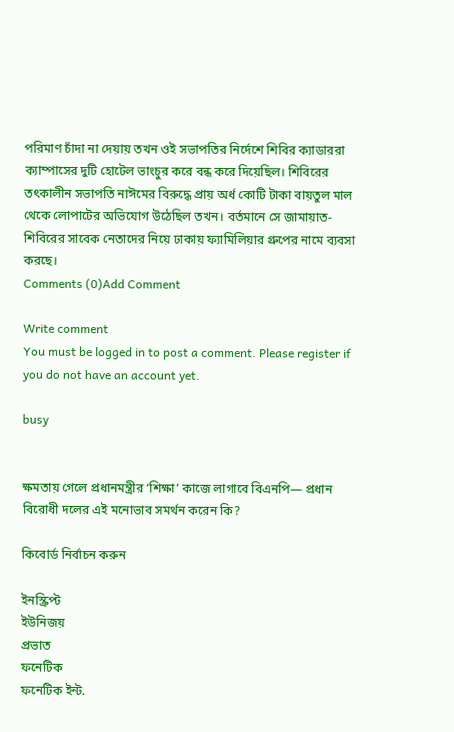পরিমাণ চাঁদা না দেয়ায় তখন ওই সভাপতির নির্দেশে শিবির ক্যাডাররা ক্যাম্পাসের দুটি হোটেল ভাংচুর করে বন্ধ করে দিয়েছিল। শিবিরের তৎকালীন সভাপতি নাঈমের বিরুদ্ধে প্রায় অর্ধ কোটি টাকা বায়তুল মাল থেকে লোপাটের অভিযোগ উঠেছিল তখন। বর্তমানে সে জামায়াত-শিবিরের সাবেক নেতাদের নিয়ে ঢাকায় ফ্যামিলিয়ার গ্রুপের নামে ব্যবসা করছে।
Comments (0)Add Comment

Write comment
You must be logged in to post a comment. Please register if you do not have an account yet.

busy


ক্ষমতায় গেলে প্রধানমন্ত্রীর ‘শিক্ষা’ কাজে লাগাবে বিএনপি— প্রধান বিরোধী দলের এই মনোভাব সমর্থন করেন কি?

কিবোর্ড নির্বাচন করুন

ইনস্ক্রিপ্ট
ইউনিজয়
প্রভাত
ফনেটিক
ফনেটিক ইন্ট.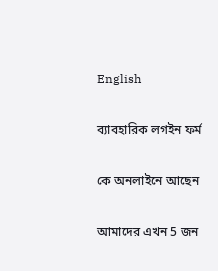English

ব্যাবহারিক লগইন ফর্ম

কে অনলাইনে আছেন

আমাদের এখন 5 জন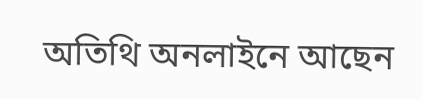অতিথি অনলাইনে আছেন